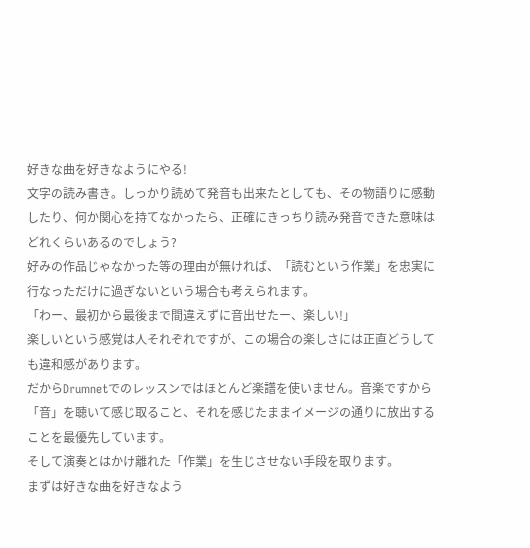好きな曲を好きなようにやる!
文字の読み書き。しっかり読めて発音も出来たとしても、その物語りに感動したり、何か関心を持てなかったら、正確にきっちり読み発音できた意味はどれくらいあるのでしょう?
好みの作品じゃなかった等の理由が無ければ、「読むという作業」を忠実に行なっただけに過ぎないという場合も考えられます。
「わー、最初から最後まで間違えずに音出せたー、楽しい!」
楽しいという感覚は人それぞれですが、この場合の楽しさには正直どうしても違和感があります。
だからDrumnetでのレッスンではほとんど楽譜を使いません。音楽ですから「音」を聴いて感じ取ること、それを感じたままイメージの通りに放出することを最優先しています。
そして演奏とはかけ離れた「作業」を生じさせない手段を取ります。
まずは好きな曲を好きなよう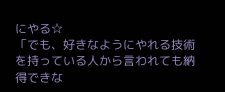にやる☆
「でも、好きなようにやれる技術を持っている人から言われても納得できな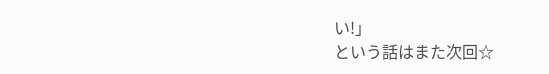い!」
という話はまた次回☆